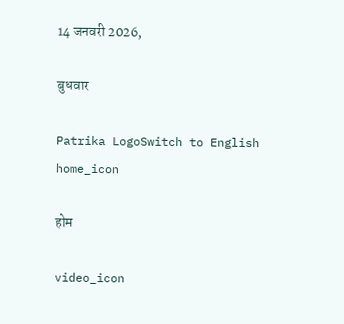14 जनवरी 2026,

बुधवार

Patrika LogoSwitch to English
home_icon

होम

video_icon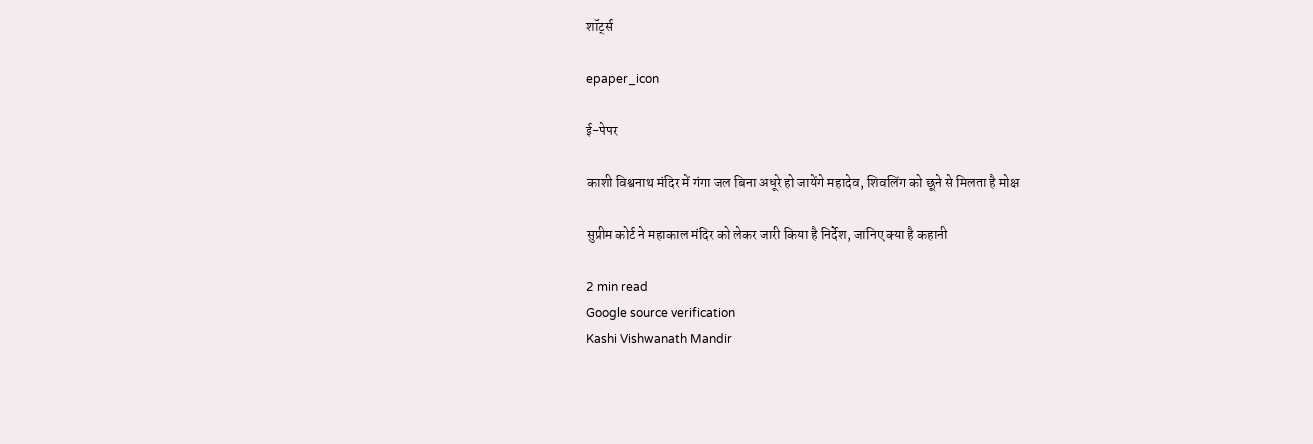शॉर्ट्स

epaper_icon

ई-पेपर

काशी विश्वनाथ मंदिर में गंगा जल बिना अधूरे हो जायेंगे महादेव, शिवलिंग को छूने से मिलता है मोक्ष

सुप्रीम कोर्ट ने महाकाल मंदिर को लेकर जारी किया है निर्देश, जानिए क्या है कहानी

2 min read
Google source verification
Kashi Vishwanath Mandir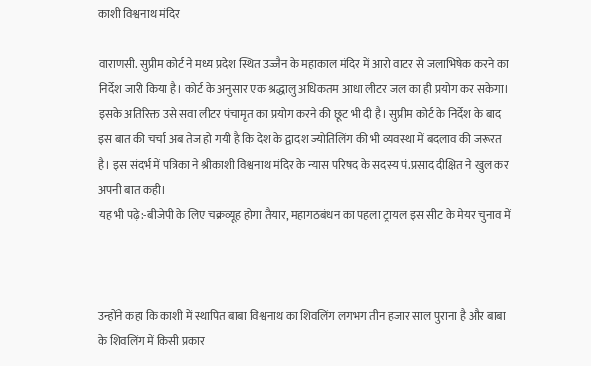काशी विश्वनाथ मंदिर

वाराणसी. सुप्रीम कोर्ट ने मध्य प्रदेश स्थित उज्जैन के महाकाल मंदिर में आरो वाटर से जलाभिषेक करने का निर्देश जारी किया है। कोर्ट के अनुसार एक श्रद्धालु अधिकतम आधा लीटर जल का ही प्रयोग कर सकेगा। इसके अतिरिक्त उसे सवा लीटर पंचामृत का प्रयोग करने की छूट भी दी है। सुप्रीम कोर्ट के निर्देश के बाद इस बात की चर्चा अब तेज हो गयी है कि देश के द्वादश ज्योतिलिंग की भी व्यवस्था में बदलाव की जरूरत है। इस संदर्भ में पत्रिका ने श्रीकाशी विश्वनाथ मंदिर के न्यास परिषद के सदस्य पं.प्रसाद दीक्षित ने खुल कर अपनी बात कही।
यह भी पढ़े:-बीजेपी के लिए चक्रव्यूह होगा तैयार, महागठबंधन का पहला ट्रायल इस सीट के मेयर चुनाव में



उन्होंने कहा कि काशी में स्थापित बाबा विश्वनाथ का शिवलिंग लगभग तीन हजार साल पुराना है और बाबा के शिवलिंग में किसी प्रकार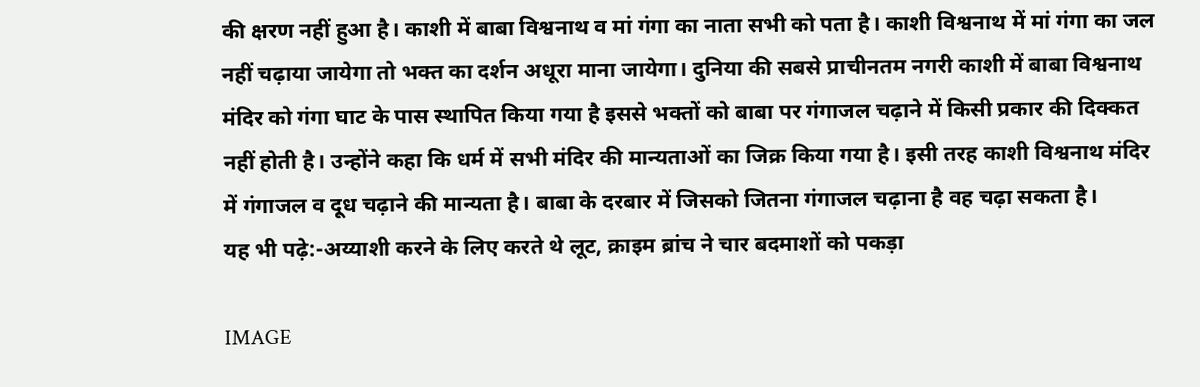की क्षरण नहीं हुआ है। काशी में बाबा विश्वनाथ व मां गंगा का नाता सभी को पता है। काशी विश्वनाथ में मां गंगा का जल नहीं चढ़ाया जायेगा तो भक्त का दर्शन अधूरा माना जायेगा। दुनिया की सबसे प्राचीनतम नगरी काशी में बाबा विश्वनाथ मंदिर को गंगा घाट के पास स्थापित किया गया है इससे भक्तों को बाबा पर गंगाजल चढ़ाने में किसी प्रकार की दिक्कत नहीं होती है। उन्होंने कहा कि धर्म में सभी मंदिर की मान्यताओं का जिक्र किया गया है। इसी तरह काशी विश्वनाथ मंदिर में गंगाजल व दूध चढ़ाने की मान्यता है। बाबा के दरबार में जिसको जितना गंगाजल चढ़ाना है वह चढ़ा सकता है।
यह भी पढ़े:-अय्याशी करने के लिए करते थे लूट, क्राइम ब्रांच ने चार बदमाशों को पकड़ा

IMAGE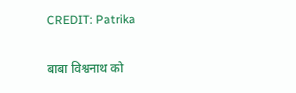CREDIT: Patrika

बाबा विश्वनाथ को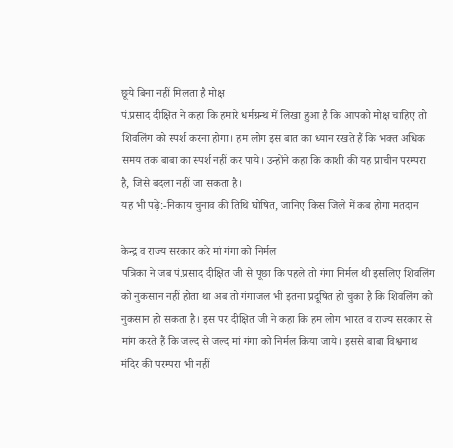छूये बिना नहीं मिलता है मोक्ष
पं.प्रसाद दीक्षित ने कहा कि हमारे धर्मग्रन्थ में लिखा हुआ है कि आपको मोक्ष चाहिए तो शिवलिंग को स्पर्श करना होगा। हम लोग इस बात का ध्यान रखते हैं कि भक्त अधिक समय तक बाबा का स्पर्श नहीं कर पाये। उन्होंने कहा कि काशी की यह प्राचीन परम्परा है, जिसे बदला नहीं जा सकता है।
यह भी पढ़े:-निकाय चुनाव की तिथि घोषित, जानिए किस जिले में कब होगा मतदान

केन्द्र व राज्य सरकार करे मां गंगा को निर्मल
पत्रिका ने जब पं.प्रसाद दीक्षित जी से पूछा कि पहले तो गंगा निर्मल थी इसलिए शिवलिंग को नुकसान नहीं होता था अब तो गंगाजल भी इतना प्रदूषित हो चुका है कि शिवलिंग को नुकसान हो सकता है। इस पर दीक्षित जी ने कहा कि हम लोग भारत व राज्य सरकार से मांग करते हैं कि जल्द से जल्द मां गंगा को निर्मल किया जाये। इससे बाबा विश्वनाथ मंदिर की परम्परा भी नहीं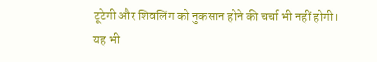टूटेगी और शिवलिंग को नुकसान होने की चर्चा भी नहीं होगी।
यह भी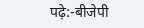पढ़े:-बीजेपी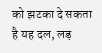को झटका दे सकता है यह दल, लड़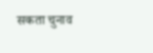सकता चुनाव